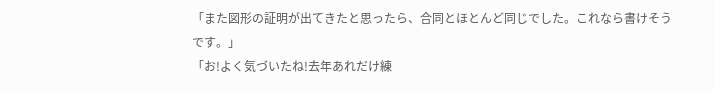「また図形の証明が出てきたと思ったら、合同とほとんど同じでした。これなら書けそうです。」
「お!よく気づいたね!去年あれだけ練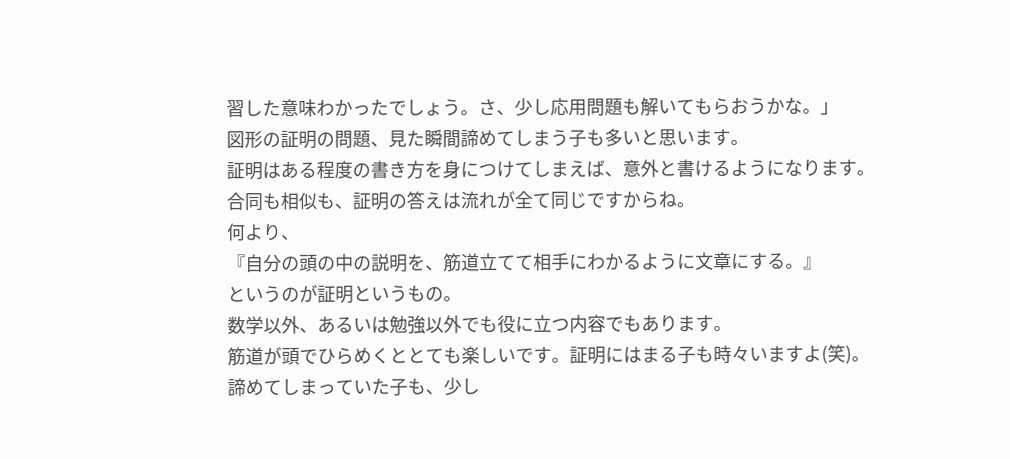習した意味わかったでしょう。さ、少し応用問題も解いてもらおうかな。」
図形の証明の問題、見た瞬間諦めてしまう子も多いと思います。
証明はある程度の書き方を身につけてしまえば、意外と書けるようになります。
合同も相似も、証明の答えは流れが全て同じですからね。
何より、
『自分の頭の中の説明を、筋道立てて相手にわかるように文章にする。』
というのが証明というもの。
数学以外、あるいは勉強以外でも役に立つ内容でもあります。
筋道が頭でひらめくととても楽しいです。証明にはまる子も時々いますよ(笑)。
諦めてしまっていた子も、少し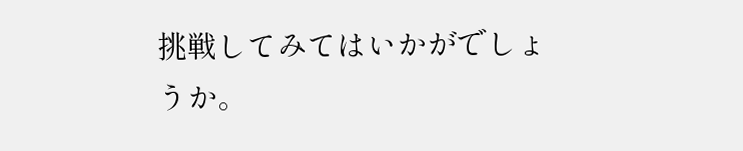挑戦してみてはいかがでしょうか。